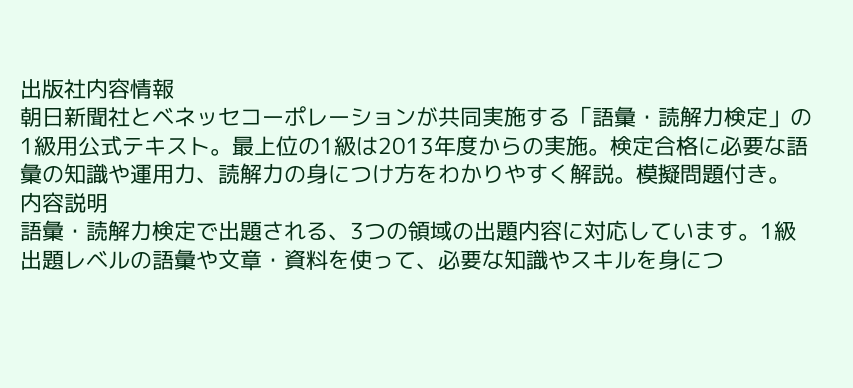出版社内容情報
朝日新聞社とベネッセコーポレーションが共同実施する「語彙・読解力検定」の1級用公式テキスト。最上位の1級は2013年度からの実施。検定合格に必要な語彙の知識や運用力、読解力の身につけ方をわかりやすく解説。模擬問題付き。
内容説明
語彙・読解力検定で出題される、3つの領域の出題内容に対応しています。1級出題レベルの語彙や文章・資料を使って、必要な知識やスキルを身につ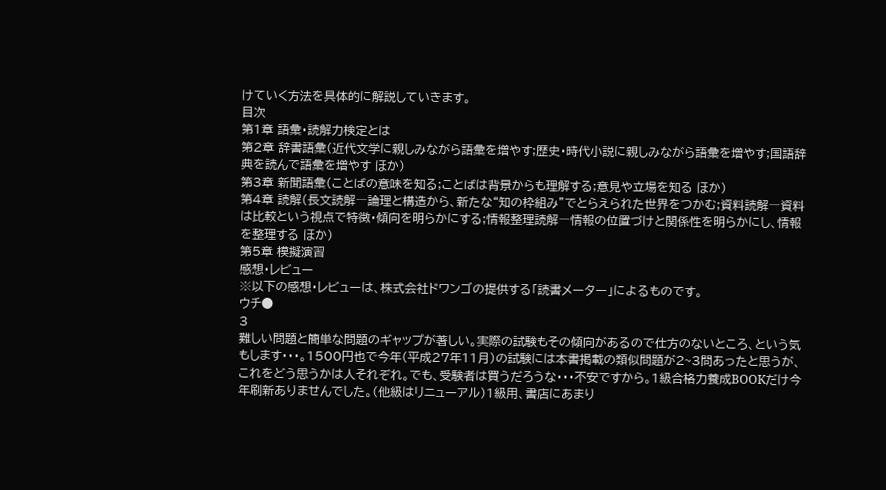けていく方法を具体的に解説していきます。
目次
第1章 語彙・読解力検定とは
第2章 辞書語彙(近代文学に親しみながら語彙を増やす;歴史・時代小説に親しみながら語彙を増やす;国語辞典を読んで語彙を増やす ほか)
第3章 新聞語彙(ことばの意味を知る;ことばは背景からも理解する;意見や立場を知る ほか)
第4章 読解(長文読解―論理と構造から、新たな“知の枠組み”でとらえられた世界をつかむ;資料読解―資料は比較という視点で特徴・傾向を明らかにする;情報整理読解―情報の位置づけと関係性を明らかにし、情報を整理する ほか)
第5章 模擬演習
感想・レビュー
※以下の感想・レビューは、株式会社ドワンゴの提供する「読書メーター」によるものです。
ウチ●
3
難しい問題と簡単な問題のギャップが著しい。実際の試験もその傾向があるので仕方のないところ、という気もします・・・。1500円也で今年(平成27年11月)の試験には本書掲載の類似問題が2~3問あったと思うが、これをどう思うかは人それぞれ。でも、受験者は買うだろうな・・・不安ですから。1級合格力養成BOOKだけ今年刷新ありませんでした。(他級はリニューアル)1級用、書店にあまり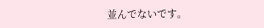並んでないです。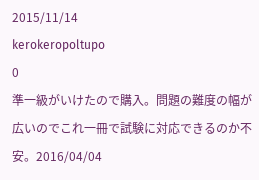2015/11/14
kerokeropoltupo
0
準一級がいけたので購入。問題の難度の幅が広いのでこれ一冊で試験に対応できるのか不安。2016/04/04